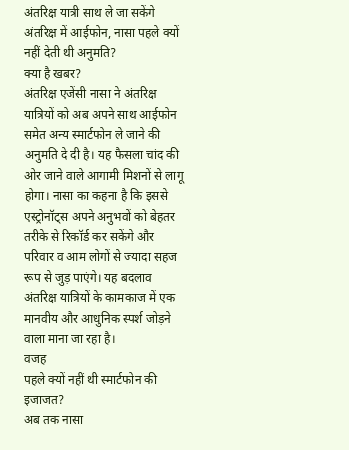अंतरिक्ष यात्री साथ ले जा सकेंगे अंतरिक्ष में आईफोन, नासा पहले क्यों नहीं देती थी अनुमति?
क्या है खबर?
अंतरिक्ष एजेंसी नासा ने अंतरिक्ष यात्रियों को अब अपने साथ आईफोन समेत अन्य स्मार्टफोन ले जाने की अनुमति दे दी है। यह फैसला चांद की ओर जाने वाले आगामी मिशनों से लागू होगा। नासा का कहना है कि इससे एस्ट्रोनॉट्स अपने अनुभवों को बेहतर तरीके से रिकॉर्ड कर सकेंगे और परिवार व आम लोगों से ज्यादा सहज रूप से जुड़ पाएंगे। यह बदलाव अंतरिक्ष यात्रियों के कामकाज में एक मानवीय और आधुनिक स्पर्श जोड़ने वाला माना जा रहा है।
वजह
पहले क्यों नहीं थी स्मार्टफोन की इजाजत?
अब तक नासा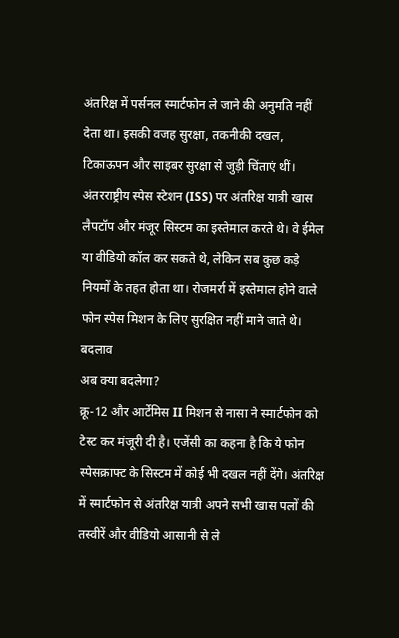अंतरिक्ष में पर्सनल स्मार्टफोन ले जाने की अनुमति नहीं देता था। इसकी वजह सुरक्षा, तकनीकी दखल, टिकाऊपन और साइबर सुरक्षा से जुड़ी चिंताएं थीं। अंतरराष्ट्रीय स्पेस स्टेशन (ISS) पर अंतरिक्ष यात्री खास लैपटॉप और मंजूर सिस्टम का इस्तेमाल करते थे। वे ईमेल या वीडियो कॉल कर सकते थे, लेकिन सब कुछ कड़े नियमों के तहत होता था। रोजमर्रा में इस्तेमाल होने वाले फोन स्पेस मिशन के लिए सुरक्षित नहीं माने जाते थे।
बदलाव
अब क्या बदलेगा?
क्रू-12 और आर्टेमिस II मिशन से नासा ने स्मार्टफोन को टेस्ट कर मंजूरी दी है। एजेंसी का कहना है कि ये फोन स्पेसक्राफ्ट के सिस्टम में कोई भी दखल नहीं देंगे। अंतरिक्ष में स्मार्टफोन से अंतरिक्ष यात्री अपने सभी खास पलों की तस्वीरें और वीडियो आसानी से ले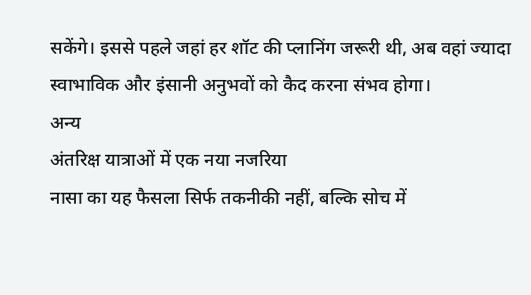सकेंगे। इससे पहले जहां हर शॉट की प्लानिंग जरूरी थी, अब वहां ज्यादा स्वाभाविक और इंसानी अनुभवों को कैद करना संभव होगा।
अन्य
अंतरिक्ष यात्राओं में एक नया नजरिया
नासा का यह फैसला सिर्फ तकनीकी नहीं, बल्कि सोच में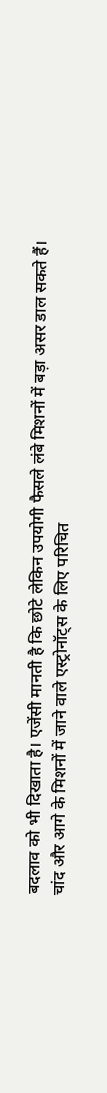बदलाव को भी दिखाता है। एजेंसी मानती है कि छोटे लेकिन उपयोगी फैसले लंबे मिशनों में बड़ा असर डाल सकते हैं। चांद और आगे के मिशनों में जाने वाले एस्ट्रोनॉट्स के लिए परिचित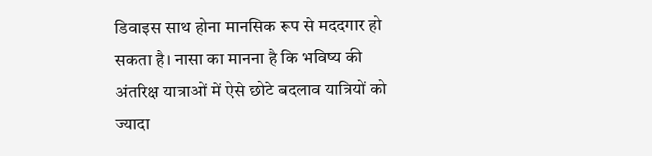डिवाइस साथ होना मानसिक रूप से मददगार हो सकता है। नासा का मानना है कि भविष्य की अंतरिक्ष यात्राओं में ऐसे छोटे बदलाव यात्रियों को ज्यादा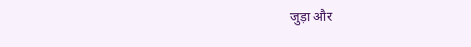जुड़ा और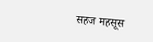सहज महसूस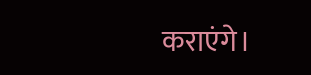कराएंगे।